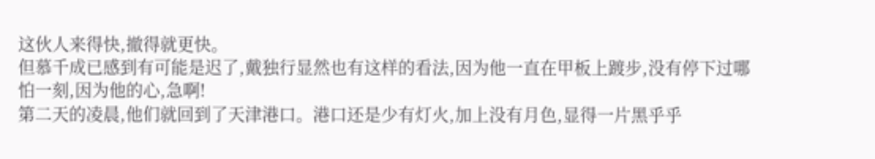这伙人来得快,撤得就更快。
但慕千成已感到有可能是迟了,戴独行显然也有这样的看法,因为他一直在甲板上踱步,没有停下过哪怕一刻,因为他的心,急啊!
第二天的凌晨,他们就回到了天津港口。港口还是少有灯火,加上没有月色,显得一片黑乎乎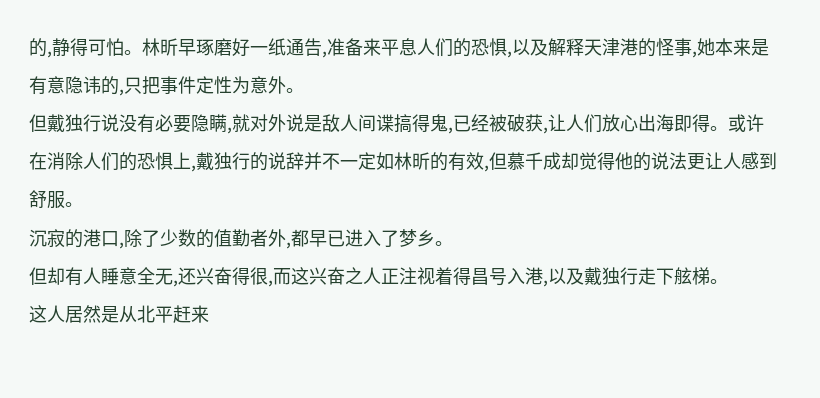的,静得可怕。林昕早琢磨好一纸通告,准备来平息人们的恐惧,以及解释天津港的怪事,她本来是有意隐讳的,只把事件定性为意外。
但戴独行说没有必要隐瞒,就对外说是敌人间谍搞得鬼,已经被破获,让人们放心出海即得。或许在消除人们的恐惧上,戴独行的说辞并不一定如林昕的有效,但慕千成却觉得他的说法更让人感到舒服。
沉寂的港口,除了少数的值勤者外,都早已进入了梦乡。
但却有人睡意全无,还兴奋得很,而这兴奋之人正注视着得昌号入港,以及戴独行走下舷梯。
这人居然是从北平赶来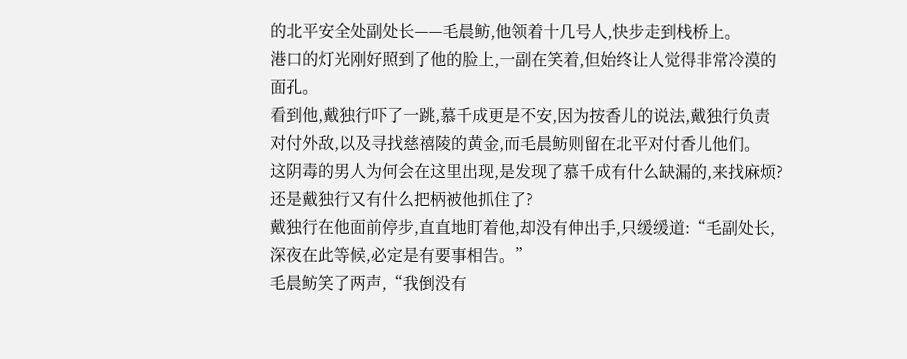的北平安全处副处长——毛晨鲂,他领着十几号人,快步走到栈桥上。
港口的灯光刚好照到了他的脸上,一副在笑着,但始终让人觉得非常冷漠的面孔。
看到他,戴独行吓了一跳,慕千成更是不安,因为按香儿的说法,戴独行负责对付外敌,以及寻找慈禧陵的黄金,而毛晨鲂则留在北平对付香儿他们。
这阴毒的男人为何会在这里出现,是发现了慕千成有什么缺漏的,来找麻烦?还是戴独行又有什么把柄被他抓住了?
戴独行在他面前停步,直直地盯着他,却没有伸出手,只缓缓道:“毛副处长,深夜在此等候,必定是有要事相告。”
毛晨鲂笑了两声,“我倒没有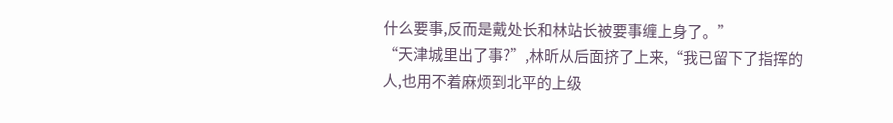什么要事,反而是戴处长和林站长被要事缠上身了。”
“天津城里出了事?”,林昕从后面挤了上来,“我已留下了指挥的人,也用不着麻烦到北平的上级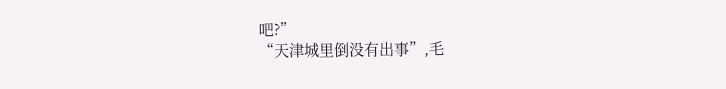吧?”
“天津城里倒没有出事”,毛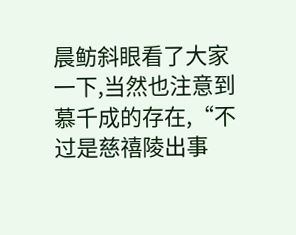晨鲂斜眼看了大家一下,当然也注意到慕千成的存在,“不过是慈禧陵出事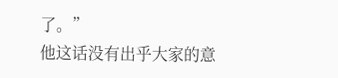了。”
他这话没有出乎大家的意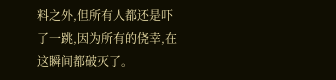料之外,但所有人都还是吓了一跳,因为所有的侥幸,在这瞬间都破灭了。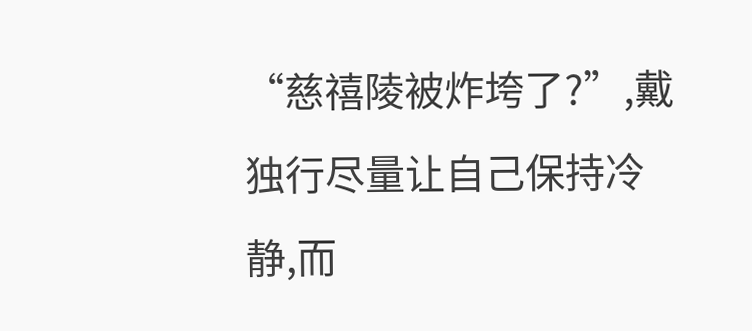“慈禧陵被炸垮了?”,戴独行尽量让自己保持冷静,而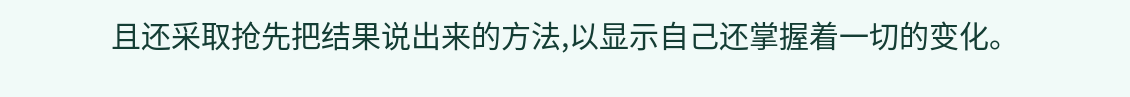且还采取抢先把结果说出来的方法,以显示自己还掌握着一切的变化。